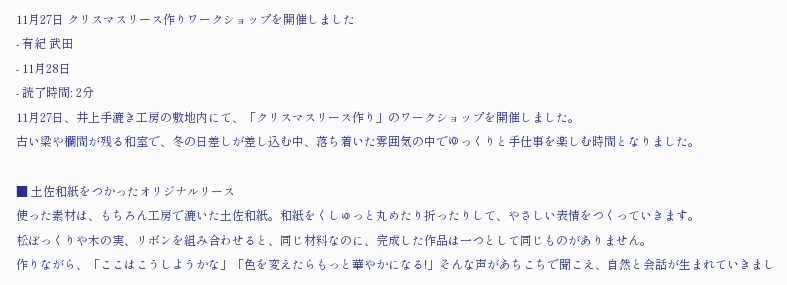11月27日 クリスマスリース作りワークショップを開催しました
- 有紀 武田
- 11月28日
- 読了時間: 2分
11月27日、井上手漉き工房の敷地内にて、「クリスマスリース作り」のワークショップを開催しました。
古い梁や欄間が残る和室で、冬の日差しが差し込む中、落ち着いた雰囲気の中でゆっくりと手仕事を楽しむ時間となりました。

■ 土佐和紙をつかったオリジナルリース
使った素材は、もちろん工房で漉いた土佐和紙。和紙をくしゅっと丸めたり折ったりして、やさしい表情をつくっていきます。
松ぼっくりや木の実、リボンを組み合わせると、同じ材料なのに、完成した作品は一つとして同じものがありません。
作りながら、「ここはこうしようかな」「色を変えたらもっと華やかになる!」そんな声があちこちで聞こえ、自然と会話が生まれていきまし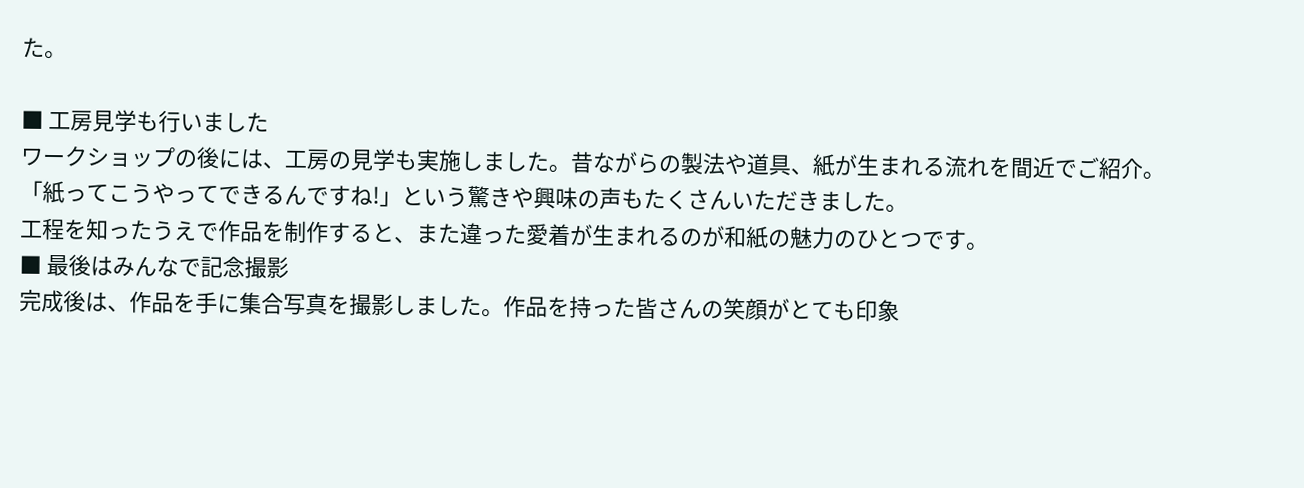た。

■ 工房見学も行いました
ワークショップの後には、工房の見学も実施しました。昔ながらの製法や道具、紙が生まれる流れを間近でご紹介。
「紙ってこうやってできるんですね!」という驚きや興味の声もたくさんいただきました。
工程を知ったうえで作品を制作すると、また違った愛着が生まれるのが和紙の魅力のひとつです。
■ 最後はみんなで記念撮影
完成後は、作品を手に集合写真を撮影しました。作品を持った皆さんの笑顔がとても印象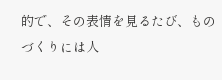的で、その表情を見るたび、ものづくりには人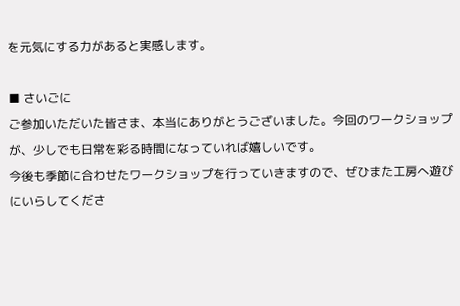を元気にする力があると実感します。

■ さいごに
ご参加いただいた皆さま、本当にありがとうございました。今回のワークショップが、少しでも日常を彩る時間になっていれば嬉しいです。
今後も季節に合わせたワークショップを行っていきますので、ぜひまた工房へ遊びにいらしてくださ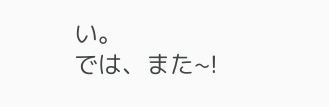い。
では、また~!